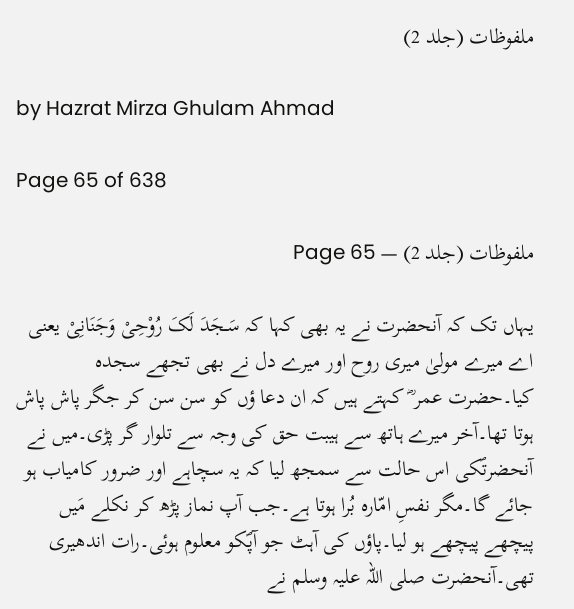ملفوظات (جلد 2)

by Hazrat Mirza Ghulam Ahmad

Page 65 of 638

ملفوظات (جلد 2) — Page 65

یہاں تک کہ آنحضرت نے یہ بھی کہا کہ سَـجَدَ لَکَ رُوْحِیْ وَجَنَانِیْ یعنی اے میرے مولیٰ میری روح اور میرے دل نے بھی تجھے سجدہ کیا۔حضرت عمر ؓ کہتے ہیں کہ ان دعا ؤں کو سن سن کر جگر پاش پاش ہوتا تھا۔آخر میرے ہاتھ سے ہیبت حق کی وجہ سے تلوار گر پڑی۔میں نے آنحضرتؐکی اس حالت سے سمجھ لیا کہ یہ سچاہے اور ضرور کامیاب ہو جائے گا۔مگر نفسِ امّارہ بُرا ہوتا ہے۔جب آپ نماز پڑھ کر نکلے مَیں پیچھے پیچھے ہو لیا۔پاؤں کی آہٹ جو آپؐکو معلوم ہوئی۔رات اندھیری تھی۔آنحضرت صلی اللہ علیہ وسلم نے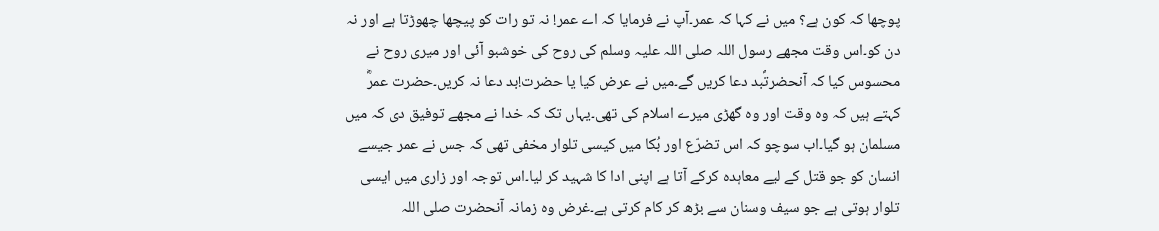پوچھا کہ کون ہے؟ میں نے کہا کہ عمر۔آپ نے فرمایا کہ اے عمر! نہ تو رات کو پیچھا چھوڑتا ہے اور نہ دن کو۔اس وقت مجھے رسول اللہ صلی اللہ علیہ وسلم کی روح کی خوشبو آئی اور میری روح نے محسوس کیا کہ آنحضرتؐبد دعا کریں گے۔میں نے عرض کیا یا حضرت!بد دعا نہ کریں۔حضرت عمرؓ کہتے ہیں کہ وہ وقت اور وہ گھڑی میرے اسلام کی تھی۔یہاں تک کہ خدا نے مجھے توفیق دی کہ میں مسلمان ہو گیا۔اب سوچو کہ اس تضرّع اور بُکا میں کیسی تلوار مخفی تھی کہ جس نے عمر جیسے انسان کو جو قتل کے لیے معاہدہ کرکے آتا ہے اپنی ادا کا شہید کر لیا۔اس توجہ اور زاری میں ایسی تلوار ہوتی ہے جو سیف وسنان سے بڑھ کر کام کرتی ہے۔غرض وہ زمانہ آنحضرت صلی اللہ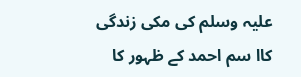علیہ وسلم کی مکی زندگی کاا سم احمد کے ظہور کا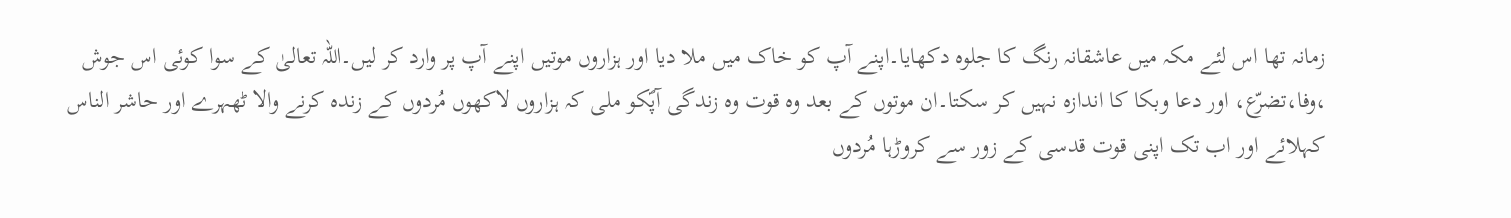زمانہ تھا اس لئے مکہ میں عاشقانہ رنگ کا جلوہ دکھایا۔اپنے آپ کو خاک میں ملا دیا اور ہزاروں موتیں اپنے آپ پر وارد کر لیں۔اللہ تعالیٰ کے سوا کوئی اس جوش ،وفا،تضرّع، اور دعا وبکا کا اندازہ نہیں کر سکتا۔ان موتوں کے بعد وہ قوت وہ زندگی آپؐکو ملی کہ ہزاروں لاکھوں مُردوں کے زندہ کرنے والا ٹھہرے اور حاشر الناس کہلائے اور اب تک اپنی قوت قدسی کے زور سے کروڑہا مُردوں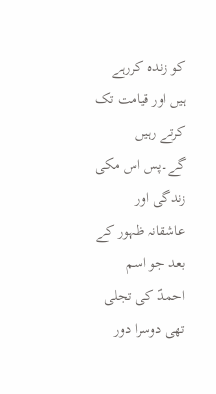کو زندہ کررہے ہیں اور قیامت تک کرتے رہیں گے۔پس اس مکی زندگی اور عاشقانہ ظہور کے بعد جو اسم احمدؐ کی تجلی تھی دوسرا دور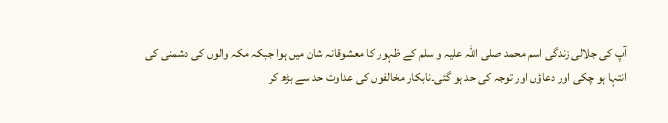آپ کی جلالی زندگی اسم محمد صلی اللہ علیہ و سلم کے ظہور کا معشوقانہ شان میں ہوا جبکہ مکہ والوں کی دشمنی کی انتہا ہو چکی اور دعاؤں اور توجہ کی حد ہو گئی۔نابکار مخالفوں کی عداوت حد سے بڑھ کر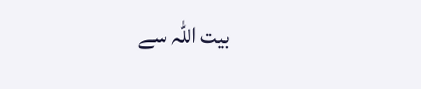بیت اللہ سے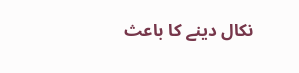نکال دینے کا باعث